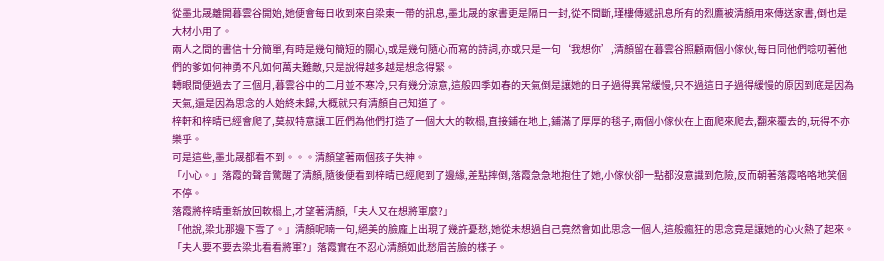從墨北晟離開暮雲谷開始,她便會每日收到來自梁東一帶的訊息,墨北晟的家書更是隔日一封,從不間斷,瑾樓傳遞訊息所有的烈鷹被清顏用來傳送家書,倒也是大材小用了。
兩人之間的書信十分簡單,有時是幾句簡短的關心,或是幾句隨心而寫的詩詞,亦或只是一句‘我想你’,清顏留在暮雲谷照顧兩個小傢伙,每日同他們唸叨著他們的爹如何神勇不凡如何萬夫難敵,只是說得越多越是想念得緊。
轉眼間便過去了三個月,暮雲谷中的二月並不寒冷,只有幾分涼意,這般四季如春的天氣倒是讓她的日子過得異常緩慢,只不過這日子過得緩慢的原因到底是因為天氣,還是因為思念的人始終未歸,大概就只有清顏自己知道了。
梓軒和梓晴已經會爬了,莫叔特意讓工匠們為他們打造了一個大大的軟榻,直接鋪在地上,鋪滿了厚厚的毯子,兩個小傢伙在上面爬來爬去,翻來覆去的,玩得不亦樂乎。
可是這些,墨北晟都看不到。。。清顏望著兩個孩子失神。
「小心。」落霞的聲音驚醒了清顏,隨後便看到梓晴已經爬到了邊緣,差點摔倒,落霞急急地抱住了她,小傢伙卻一點都沒意識到危險,反而朝著落霞咯咯地笑個不停。
落霞將梓晴重新放回軟榻上,才望著清顏,「夫人又在想將軍麼?」
「他說,梁北那邊下雪了。」清顏呢喃一句,絕美的臉龐上出現了幾許憂愁,她從未想過自己竟然會如此思念一個人,這般瘋狂的思念竟是讓她的心火熱了起來。
「夫人要不要去梁北看看將軍?」落霞實在不忍心清顏如此愁眉苦臉的樣子。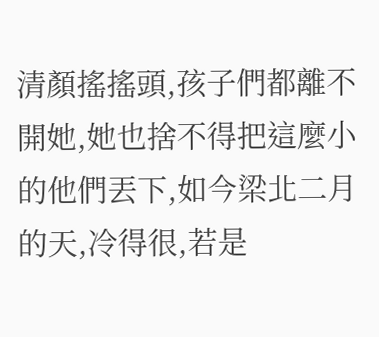清顏搖搖頭,孩子們都離不開她,她也捨不得把這麼小的他們丟下,如今梁北二月的天,冷得很,若是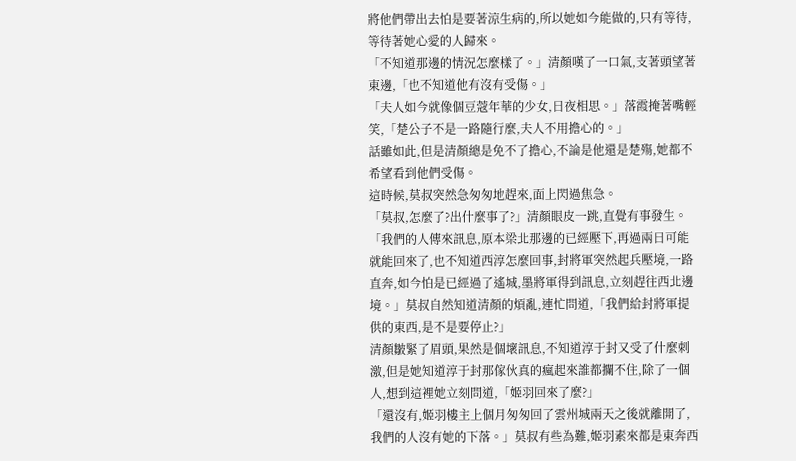將他們帶出去怕是要著涼生病的,所以她如今能做的,只有等待,等待著她心愛的人歸來。
「不知道那邊的情況怎麼樣了。」清顏嘆了一口氣,支著頭望著東邊,「也不知道他有沒有受傷。」
「夫人如今就像個豆蔻年華的少女,日夜相思。」落霞掩著嘴輕笑,「楚公子不是一路隨行麼,夫人不用擔心的。」
話雖如此,但是清顏總是免不了擔心,不論是他還是楚殤,她都不希望看到他們受傷。
這時候,莫叔突然急匆匆地趕來,面上閃過焦急。
「莫叔,怎麼了?出什麼事了?」清顏眼皮一跳,直覺有事發生。
「我們的人傳來訊息,原本梁北那邊的已經壓下,再過兩日可能就能回來了,也不知道西淳怎麼回事,封將軍突然起兵壓境,一路直奔,如今怕是已經過了遙城,墨將軍得到訊息,立刻趕往西北邊境。」莫叔自然知道清顏的煩亂,連忙問道,「我們給封將軍提供的東西,是不是要停止?」
清顏皺緊了眉頭,果然是個壞訊息,不知道淳于封又受了什麼刺激,但是她知道淳于封那傢伙真的瘋起來誰都攔不住,除了一個人,想到這裡她立刻問道,「姬羽回來了麼?」
「還沒有,姬羽樓主上個月匆匆回了雲州城兩天之後就離開了,我們的人沒有她的下落。」莫叔有些為難,姬羽素來都是東奔西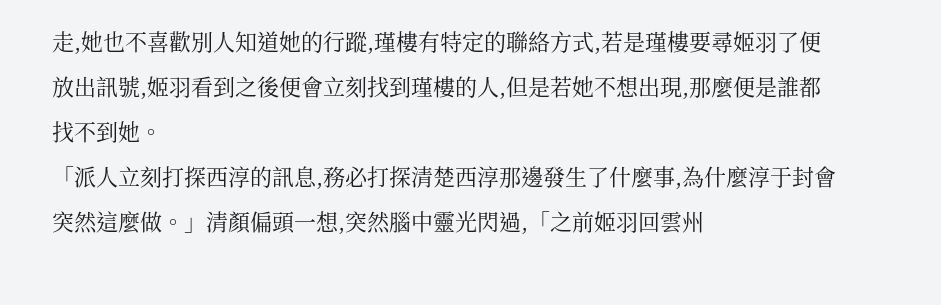走,她也不喜歡別人知道她的行蹤,瑾樓有特定的聯絡方式,若是瑾樓要尋姬羽了便放出訊號,姬羽看到之後便會立刻找到瑾樓的人,但是若她不想出現,那麼便是誰都找不到她。
「派人立刻打探西淳的訊息,務必打探清楚西淳那邊發生了什麼事,為什麼淳于封會突然這麼做。」清顏偏頭一想,突然腦中靈光閃過,「之前姬羽回雲州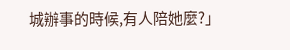城辦事的時候,有人陪她麼?」